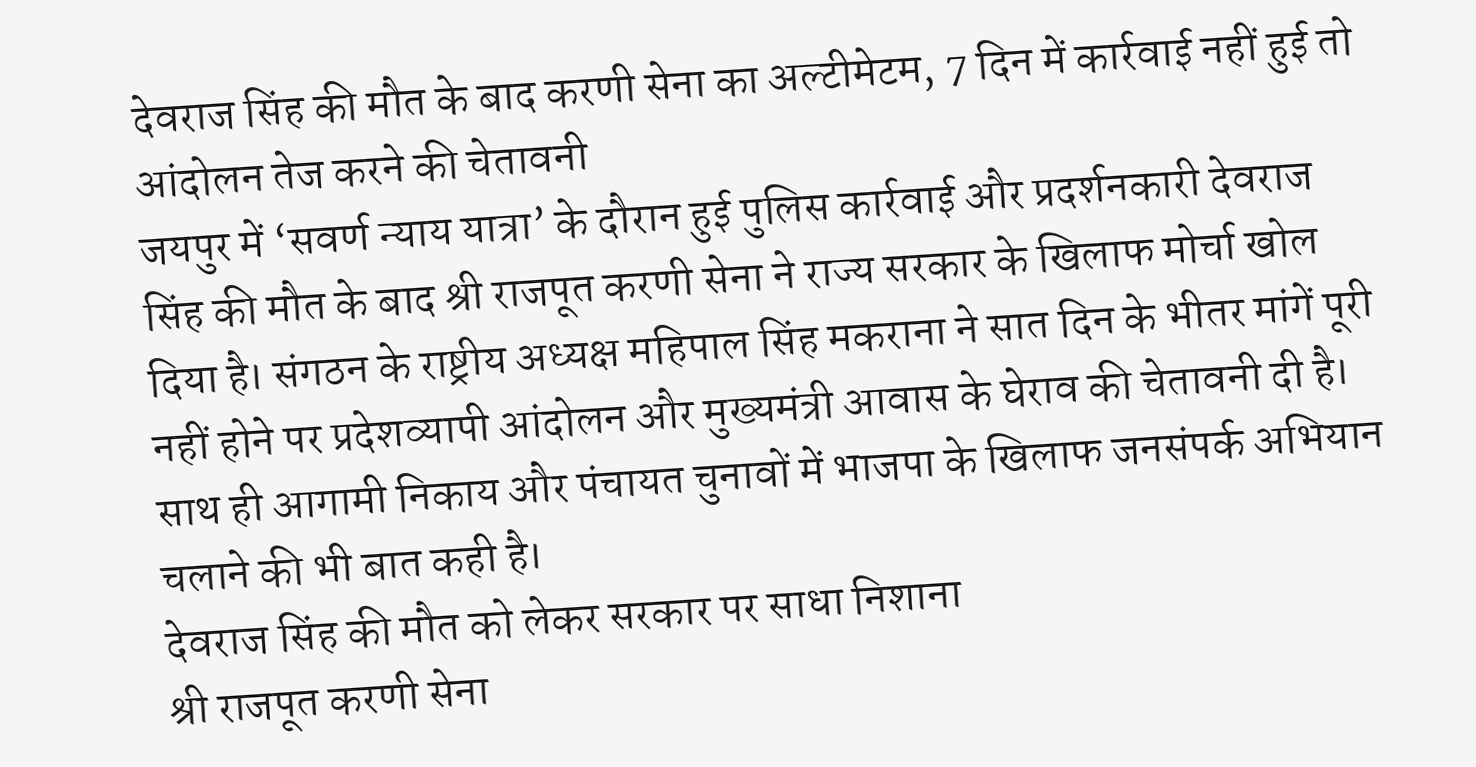देवराज सिंह की मौत के बाद करणी सेना का अल्टीमेटम, 7 दिन में कार्रवाई नहीं हुई तो आंदोलन तेज करने की चेतावनी
जयपुर में ‘सवर्ण न्याय यात्रा’ के दौरान हुई पुलिस कार्रवाई और प्रदर्शनकारी देवराज सिंह की मौत के बाद श्री राजपूत करणी सेना ने राज्य सरकार के खिलाफ मोर्चा खोल दिया है। संगठन के राष्ट्रीय अध्यक्ष महिपाल सिंह मकराना ने सात दिन के भीतर मांगें पूरी नहीं होने पर प्रदेशव्यापी आंदोलन और मुख्यमंत्री आवास के घेराव की चेतावनी दी है। साथ ही आगामी निकाय और पंचायत चुनावों में भाजपा के खिलाफ जनसंपर्क अभियान चलाने की भी बात कही है।
देवराज सिंह की मौत को लेकर सरकार पर साधा निशाना
श्री राजपूत करणी सेना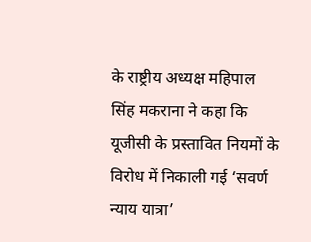के राष्ट्रीय अध्यक्ष महिपाल सिंह मकराना ने कहा कि यूजीसी के प्रस्तावित नियमों के विरोध में निकाली गई ‘सवर्ण न्याय यात्रा’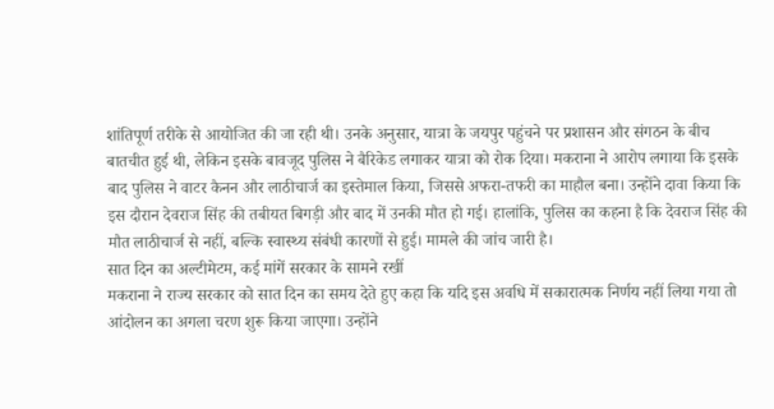शांतिपूर्ण तरीके से आयोजित की जा रही थी। उनके अनुसार, यात्रा के जयपुर पहुंचने पर प्रशासन और संगठन के बीच बातचीत हुई थी, लेकिन इसके बावजूद पुलिस ने बैरिकेड लगाकर यात्रा को रोक दिया। मकराना ने आरोप लगाया कि इसके बाद पुलिस ने वाटर कैनन और लाठीचार्ज का इस्तेमाल किया, जिससे अफरा-तफरी का माहौल बना। उन्होंने दावा किया कि इस दौरान देवराज सिंह की तबीयत बिगड़ी और बाद में उनकी मौत हो गई। हालांकि, पुलिस का कहना है कि देवराज सिंह की मौत लाठीचार्ज से नहीं, बल्कि स्वास्थ्य संबंधी कारणों से हुई। मामले की जांच जारी है।
सात दिन का अल्टीमेटम, कई मांगें सरकार के सामने रखीं
मकराना ने राज्य सरकार को सात दिन का समय देते हुए कहा कि यदि इस अवधि में सकारात्मक निर्णय नहीं लिया गया तो आंदोलन का अगला चरण शुरू किया जाएगा। उन्होंने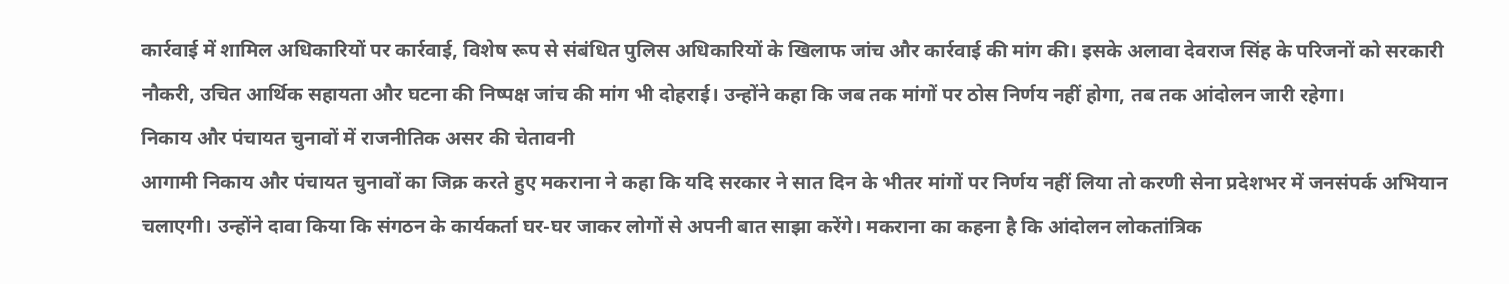कार्रवाई में शामिल अधिकारियों पर कार्रवाई, विशेष रूप से संबंधित पुलिस अधिकारियों के खिलाफ जांच और कार्रवाई की मांग की। इसके अलावा देवराज सिंह के परिजनों को सरकारी नौकरी, उचित आर्थिक सहायता और घटना की निष्पक्ष जांच की मांग भी दोहराई। उन्होंने कहा कि जब तक मांगों पर ठोस निर्णय नहीं होगा, तब तक आंदोलन जारी रहेगा।
निकाय और पंचायत चुनावों में राजनीतिक असर की चेतावनी
आगामी निकाय और पंचायत चुनावों का जिक्र करते हुए मकराना ने कहा कि यदि सरकार ने सात दिन के भीतर मांगों पर निर्णय नहीं लिया तो करणी सेना प्रदेशभर में जनसंपर्क अभियान चलाएगी। उन्होंने दावा किया कि संगठन के कार्यकर्ता घर-घर जाकर लोगों से अपनी बात साझा करेंगे। मकराना का कहना है कि आंदोलन लोकतांत्रिक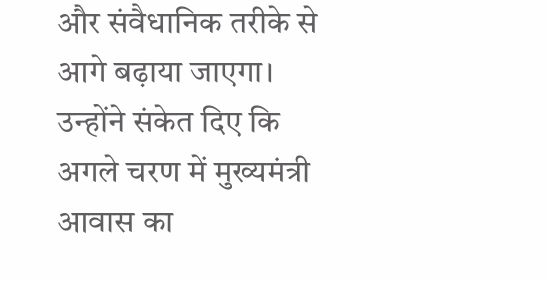और संवैधानिक तरीके से आगे बढ़ाया जाएगा। उन्होंने संकेत दिए कि अगले चरण में मुख्यमंत्री आवास का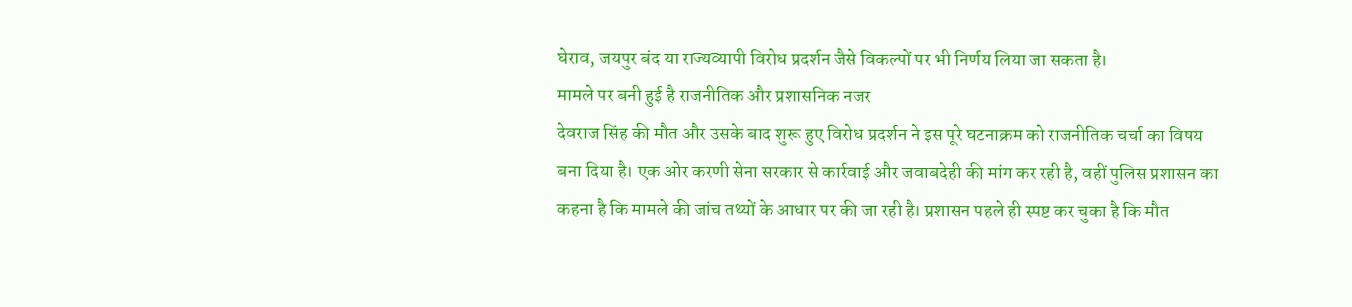घेराव, जयपुर बंद या राज्यव्यापी विरोध प्रदर्शन जैसे विकल्पों पर भी निर्णय लिया जा सकता है।
मामले पर बनी हुई है राजनीतिक और प्रशासनिक नजर
देवराज सिंह की मौत और उसके बाद शुरू हुए विरोध प्रदर्शन ने इस पूरे घटनाक्रम को राजनीतिक चर्चा का विषय बना दिया है। एक ओर करणी सेना सरकार से कार्रवाई और जवाबदेही की मांग कर रही है, वहीं पुलिस प्रशासन का कहना है कि मामले की जांच तथ्यों के आधार पर की जा रही है। प्रशासन पहले ही स्पष्ट कर चुका है कि मौत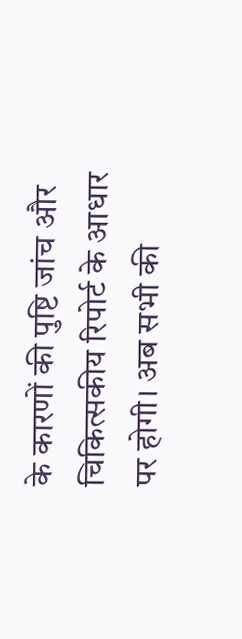के कारणों की पुष्टि जांच और चिकित्सकीय रिपोर्ट के आधार पर होगी। अब सभी की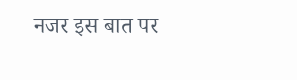नजर इस बात पर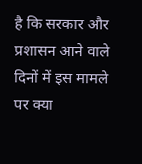है कि सरकार और प्रशासन आने वाले दिनों में इस मामले पर क्या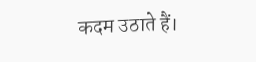कदम उठाते हैं।